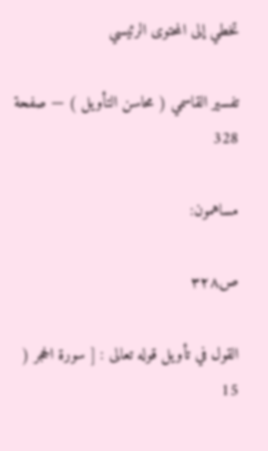تخطي إلى المحتوى الرئيسي

تفسير القاسمي ( محاسن التأويل ) — صفحة 328

مساهمون:

ص٣٢٨

القول في تأويل قوله تعالى : [ سورة الحجر ( 15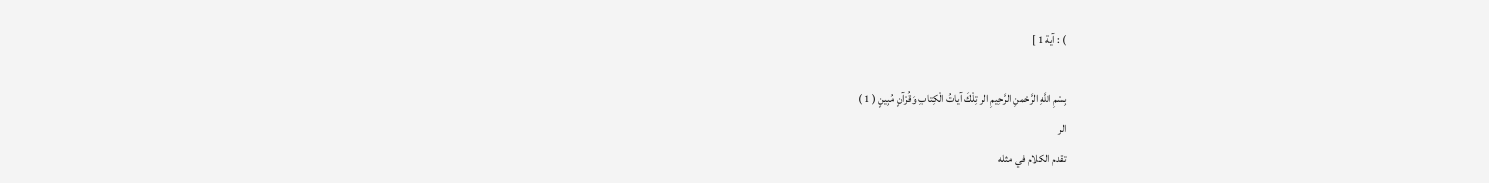) : آية 1 ]

بِسْمِ اللَّهِ الرَّحْمنِ الرَّحِيمِ الر تِلْكَ آياتُ الْكِتابِ وَقُرْآنٍ مُبِينٍ ( 1 )
الر
تقدم الكلام في مثله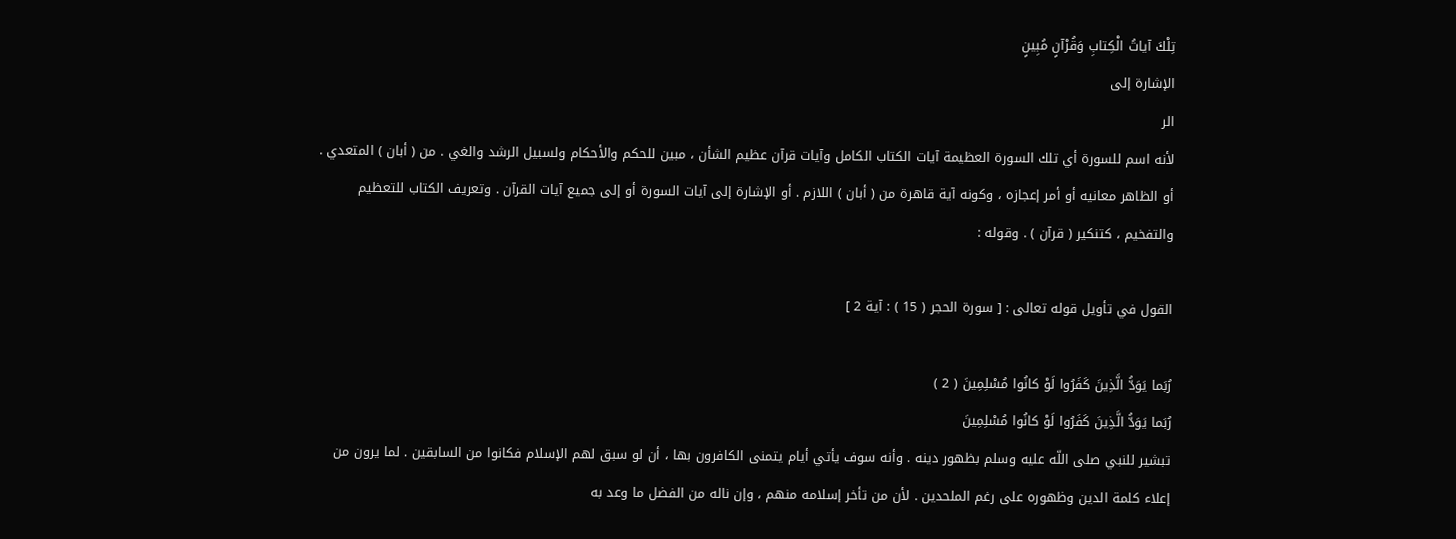تِلْكَ آياتُ الْكِتابِ وَقُرْآنٍ مُبِينٍ
الإشارة إلى
الر
لأنه اسم للسورة أي تلك السورة العظيمة آيات الكتاب الكامل وآيات قرآن عظيم الشأن ، مبين للحكم والأحكام ولسبيل الرشد والغي . من ( أبان ) المتعدي . أو الظاهر معانيه أو أمر إعجازه ، وكونه آية قاهرة من ( أبان ) اللازم . أو الإشارة إلى آيات السورة أو إلى جميع آيات القرآن . وتعريف الكتاب للتعظيم والتفخيم ، كتنكير ( قرآن ) . وقوله :

القول في تأويل قوله تعالى : [ سورة الحجر ( 15 ) : آية 2 ]

رُبَما يَوَدُّ الَّذِينَ كَفَرُوا لَوْ كانُوا مُسْلِمِينَ ( 2 )
رُبَما يَوَدُّ الَّذِينَ كَفَرُوا لَوْ كانُوا مُسْلِمِينَ
تبشير للنبي صلى اللّه عليه وسلم بظهور دينه . وأنه سوف يأتي أيام يتمنى الكافرون بها ، أن لو سبق لهم الإسلام فكانوا من السابقين . لما يرون من إعلاء كلمة الدين وظهوره على رغم الملحدين . لأن من تأخر إسلامه منهم ، وإن ناله من الفضل ما وعد به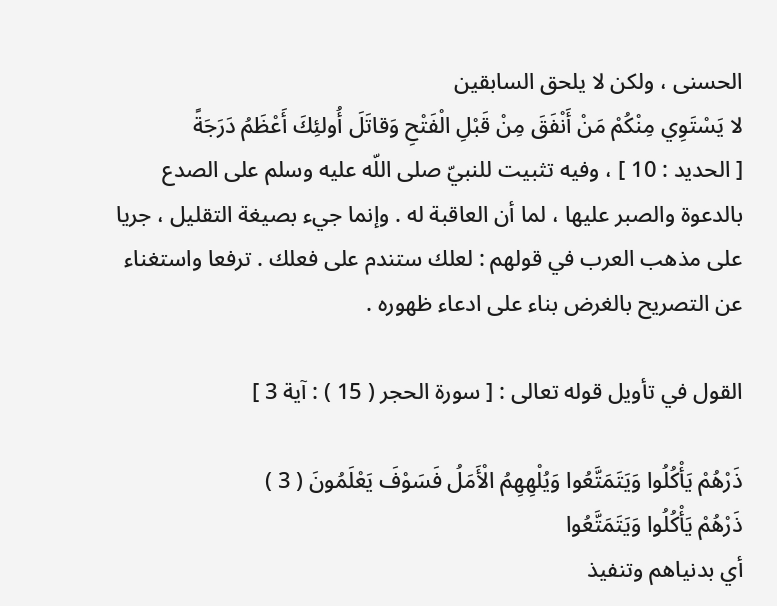الحسنى ، ولكن لا يلحق السابقين
لا يَسْتَوِي مِنْكُمْ مَنْ أَنْفَقَ مِنْ قَبْلِ الْفَتْحِ وَقاتَلَ أُولئِكَ أَعْظَمُ دَرَجَةً
[ الحديد : 10 ] ، وفيه تثبيت للنبيّ صلى اللّه عليه وسلم على الصدع بالدعوة والصبر عليها ، لما أن العاقبة له . وإنما جيء بصيغة التقليل ، جريا على مذهب العرب في قولهم : لعلك ستندم على فعلك . ترفعا واستغناء عن التصريح بالغرض بناء على ادعاء ظهوره .

القول في تأويل قوله تعالى : [ سورة الحجر ( 15 ) : آية 3 ]

ذَرْهُمْ يَأْكُلُوا وَيَتَمَتَّعُوا وَيُلْهِهِمُ الْأَمَلُ فَسَوْفَ يَعْلَمُونَ ( 3 )
ذَرْهُمْ يَأْكُلُوا وَيَتَمَتَّعُوا
أي بدنياهم وتنفيذ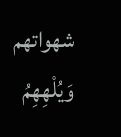شهواتهم
وَيُلْهِهِمُ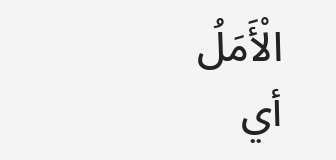الْأَمَلُ
أي